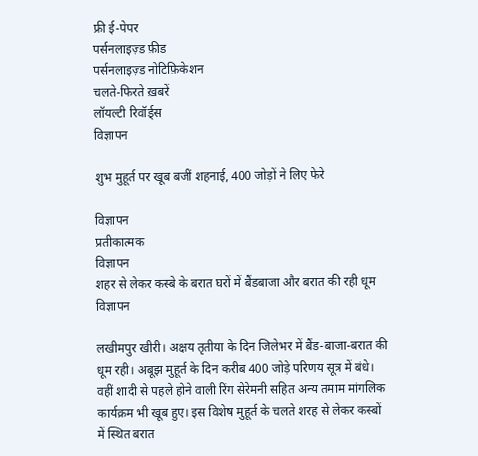फ्री ई-पेपर
पर्सनलाइज़्ड फ़ीड
पर्सनलाइज़्ड नोटिफ़िकेशन
चलते-फिरते ख़बरें
लॉयल्टी रिवॉर्ड्स
विज्ञापन

शुभ मुहूर्त पर खूब बजीं शहनाई, 400 जोड़ों ने लिए फेरे

विज्ञापन
प्रतीकात्मक
विज्ञापन
शहर से लेकर कस्बे के बरात घरों में बैंडबाजा और बरात की रही धूम
विज्ञापन

लखीमपुर खीरी। अक्षय तृतीया के दिन जिलेभर में बैंड-बाजा-बरात की धूम रही। अबूझ मुहूर्त के दिन करीब 400 जोड़े परिणय सूत्र में बंधे। वहीं शादी से पहले होने वाली रिंग सेरेमनी सहित अन्य तमाम मांगलिक कार्यक्रम भी खूब हुए। इस विशेष मुहूर्त के चलते शरह से लेकर कस्बों में स्थित बरात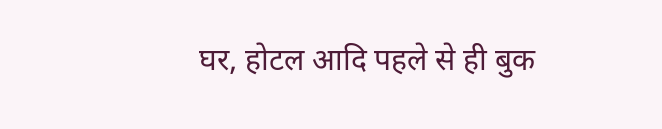घर, होटल आदि पहले से ही बुक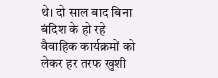थे। दो साल बाद बिना बंदिश के हो रहे वैवाहिक कार्यक्रमों को लेकर हर तरफ खुशी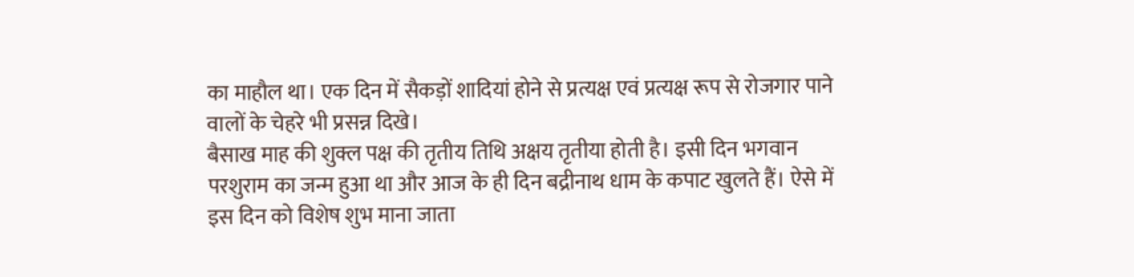का माहौल था। एक दिन में सैकड़ों शादियां होने से प्रत्यक्ष एवं प्रत्यक्ष रूप से रोजगार पाने वालों के चेहरे भी प्रसन्न दिखे।
बैसाख माह की शुक्ल पक्ष की तृतीय तिथि अक्षय तृतीया होती है। इसी दिन भगवान परशुराम का जन्म हुआ था और आज के ही दिन बद्रीनाथ धाम के कपाट खुलते हैं। ऐसे में इस दिन को विशेष शुभ माना जाता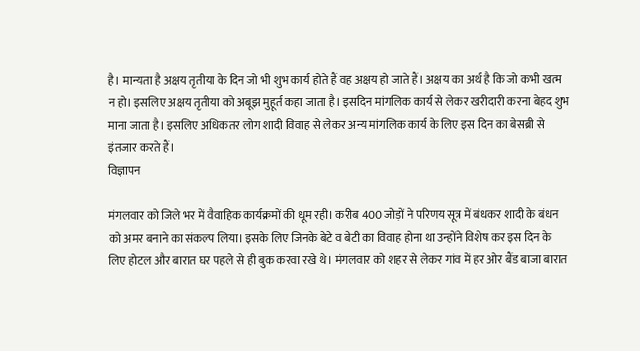है। मान्यता है अक्षय तृतीया के दिन जो भी शुभ कार्य होते हैं वह अक्षय हो जाते हैं। अक्षय का अर्थ है कि जो कभी खत्म न हो। इसलिए अक्षय तृतीया को अबूझ मुहूर्त कहा जाता है। इसदिन मांगलिक कार्य से लेकर खरीदारी करना बेहद शुभ माना जाता है। इसलिए अधिकतर लोग शादी विवाह से लेकर अन्य मांगलिक कार्य के लिए इस दिन का बेसब्री से इंतजार करते हैं।
विज्ञापन

मंगलवार को जिले भर में वैवाहिक कार्यक्रमों की धूम रही। करीब 400 जोड़ों ने परिणय सूत्र में बंधकर शादी के बंधन को अमर बनाने का संकल्प लिया। इसके लिए जिनके बेटे व बेटी का विवाह होना था उन्होंने विशेष कर इस दिन के लिए होटल और बारात घर पहले से ही बुक करवा रखे थे। मंगलवार को शहर से लेकर गांव में हर ओर बैंड बाजा बारात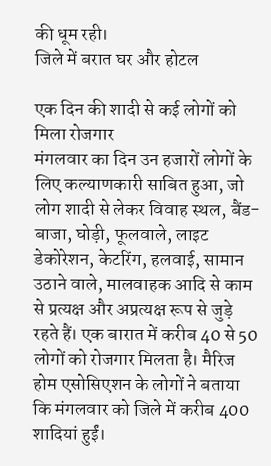की धूम रही।
जिले में बरात घर और होटल

एक दिन की शादी से कई लोगों को मिला रोजगार
मंगलवार का दिन उन हजारों लोगों के लिए कल्याणकारी साबित हुआ, जो लोग शादी से लेकर विवाह स्थल, बैंड-बाजा, घोड़ी, फूलवाले, लाइट डेकोरेशन, केटरिंग, हलवाई, सामान उठाने वाले, मालवाहक आदि से काम से प्रत्यक्ष और अप्रत्यक्ष रूप से जुड़े रहते हैं। एक बारात में करीब 40 से 50 लोगों को रोजगार मिलता है। मैरिज होम एसोसिएशन के लोगों ने बताया कि मंगलवार को जिले में करीब 400 शादियां हुईं।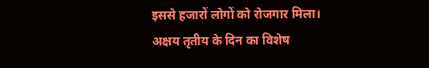इससे हजारों लोगों को रोजगार मिला।
अक्षय तृतीय के दिन का विशेष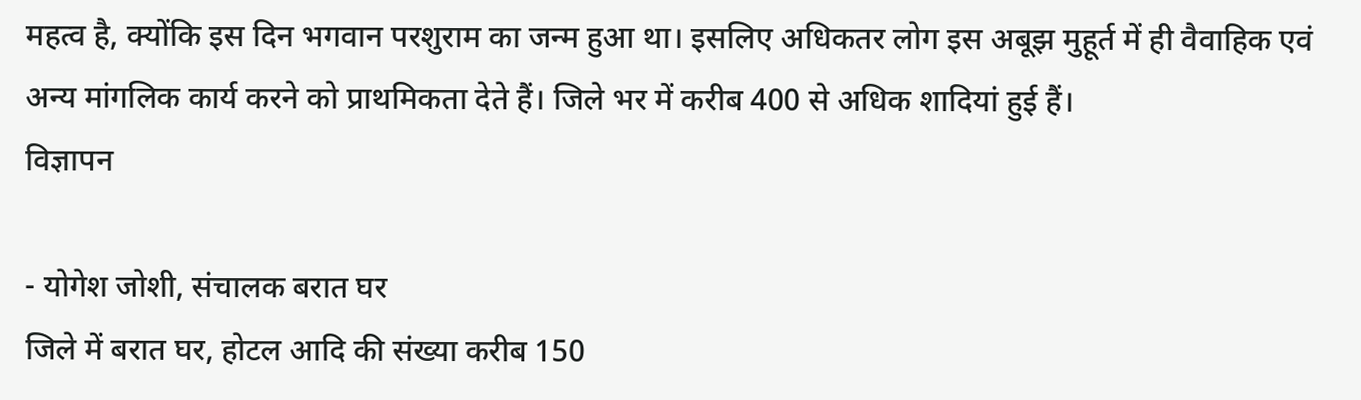महत्व है, क्योंकि इस दिन भगवान परशुराम का जन्म हुआ था। इसलिए अधिकतर लोग इस अबूझ मुहूर्त में ही वैवाहिक एवं अन्य मांगलिक कार्य करने को प्राथमिकता देते हैं। जिले भर में करीब 400 से अधिक शादियां हुई हैं।
विज्ञापन

- योगेश जोशी, संचालक बरात घर
जिले में बरात घर, होटल आदि की संख्या करीब 150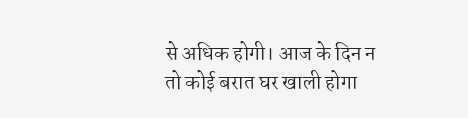से अधिक होगी। आज के दिन न तो कोई बरात घर खाली होगा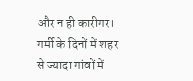और न ही कारीगर। गर्मी के दिनों में शहर से ज्यादा गांवों में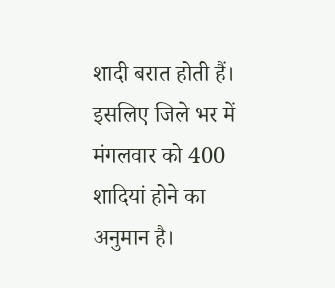शादी बरात होती हैं। इसलिए जिले भर में मंगलवार को 400 शादियां होने का अनुमान है।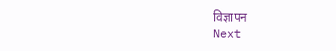विज्ञापन
Next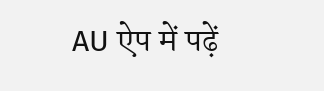AU ऐप में पढ़ें